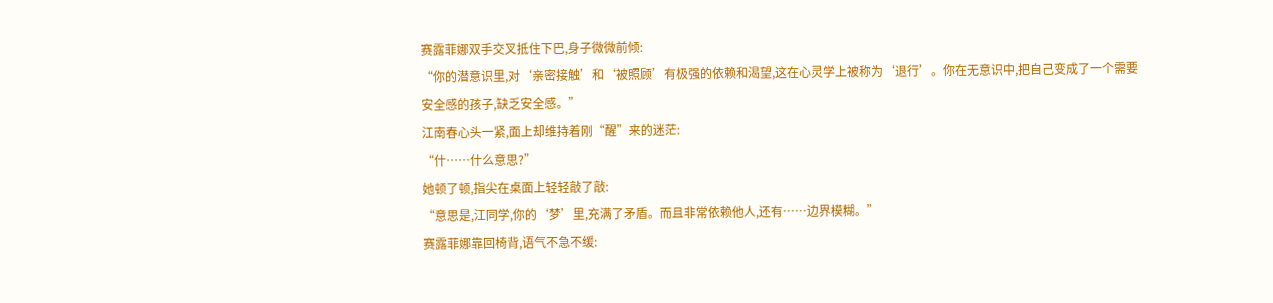赛露菲娜双手交叉抵住下巴,身子微微前倾:
“你的潜意识里,对‘亲密接触’和‘被照顾’有极强的依赖和渴望,这在心灵学上被称为‘退行’。你在无意识中,把自己变成了一个需要安全感的孩子,缺乏安全感。”
江南春心头一紧,面上却维持着刚“醒”来的迷茫:
“什……什么意思?”
她顿了顿,指尖在桌面上轻轻敲了敲:
“意思是,江同学,你的‘梦’里,充满了矛盾。而且非常依赖他人,还有……边界模糊。”
赛露菲娜靠回椅背,语气不急不缓: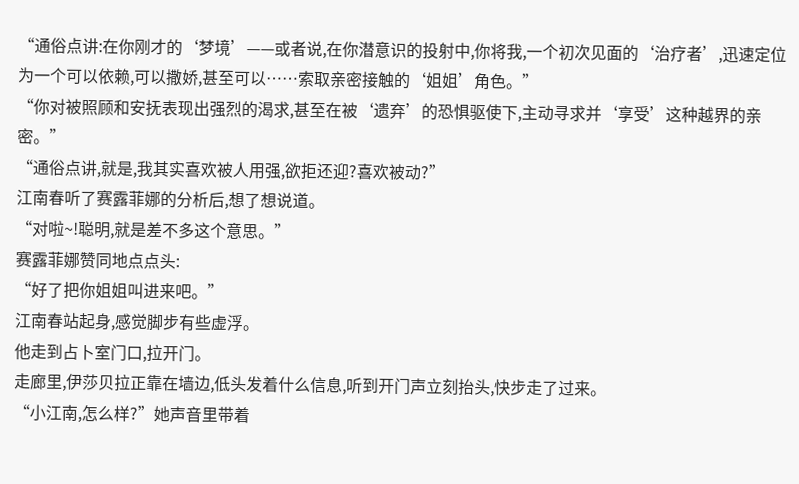“通俗点讲:在你刚才的‘梦境’——或者说,在你潜意识的投射中,你将我,一个初次见面的‘治疗者’,迅速定位为一个可以依赖,可以撒娇,甚至可以……索取亲密接触的‘姐姐’角色。”
“你对被照顾和安抚表现出强烈的渴求,甚至在被‘遗弃’的恐惧驱使下,主动寻求并‘享受’这种越界的亲密。”
“通俗点讲,就是,我其实喜欢被人用强,欲拒还迎?喜欢被动?”
江南春听了赛露菲娜的分析后,想了想说道。
“对啦~!聪明,就是差不多这个意思。”
赛露菲娜赞同地点点头:
“好了把你姐姐叫进来吧。”
江南春站起身,感觉脚步有些虚浮。
他走到占卜室门口,拉开门。
走廊里,伊莎贝拉正靠在墙边,低头发着什么信息,听到开门声立刻抬头,快步走了过来。
“小江南,怎么样?”她声音里带着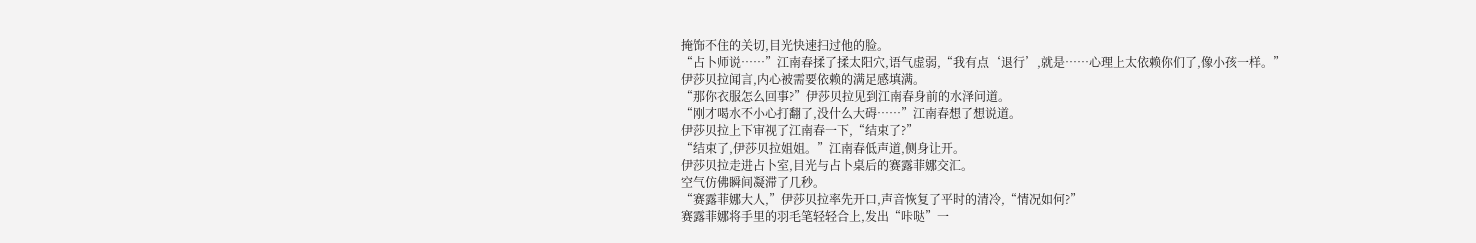掩饰不住的关切,目光快速扫过他的脸。
“占卜师说……”江南春揉了揉太阳穴,语气虚弱,“我有点‘退行’,就是……心理上太依赖你们了,像小孩一样。”
伊莎贝拉闻言,内心被需要依赖的满足感填满。
“那你衣服怎么回事?”伊莎贝拉见到江南春身前的水泽问道。
“刚才喝水不小心打翻了,没什么大碍……”江南春想了想说道。
伊莎贝拉上下审视了江南春一下,“结束了?”
“结束了,伊莎贝拉姐姐。”江南春低声道,侧身让开。
伊莎贝拉走进占卜室,目光与占卜桌后的赛露菲娜交汇。
空气仿佛瞬间凝滞了几秒。
“赛露菲娜大人,”伊莎贝拉率先开口,声音恢复了平时的清冷,“情况如何?”
赛露菲娜将手里的羽毛笔轻轻合上,发出“咔哒”一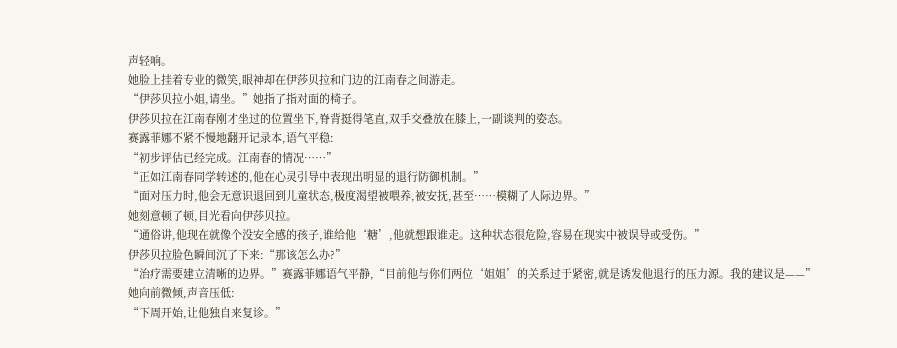声轻响。
她脸上挂着专业的微笑,眼神却在伊莎贝拉和门边的江南春之间游走。
“伊莎贝拉小姐,请坐。”她指了指对面的椅子。
伊莎贝拉在江南春刚才坐过的位置坐下,脊背挺得笔直,双手交叠放在膝上,一副谈判的姿态。
赛露菲娜不紧不慢地翻开记录本,语气平稳:
“初步评估已经完成。江南春的情况……”
“正如江南春同学转述的,他在心灵引导中表现出明显的退行防御机制。”
“面对压力时,他会无意识退回到儿童状态,极度渴望被喂养,被安抚,甚至……模糊了人际边界。”
她刻意顿了顿,目光看向伊莎贝拉。
“通俗讲,他现在就像个没安全感的孩子,谁给他‘糖’,他就想跟谁走。这种状态很危险,容易在现实中被误导或受伤。”
伊莎贝拉脸色瞬间沉了下来:“那该怎么办?”
“治疗需要建立清晰的边界。”赛露菲娜语气平静,“目前他与你们两位‘姐姐’的关系过于紧密,就是诱发他退行的压力源。我的建议是——”
她向前微倾,声音压低:
“下周开始,让他独自来复诊。”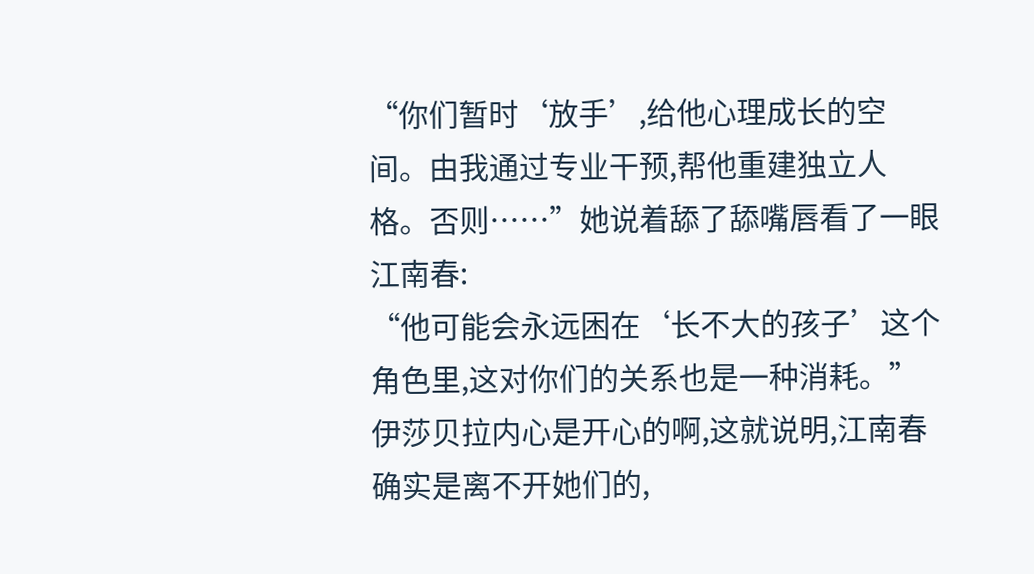“你们暂时‘放手’,给他心理成长的空间。由我通过专业干预,帮他重建独立人格。否则……”她说着舔了舔嘴唇看了一眼江南春:
“他可能会永远困在‘长不大的孩子’这个角色里,这对你们的关系也是一种消耗。”
伊莎贝拉内心是开心的啊,这就说明,江南春确实是离不开她们的,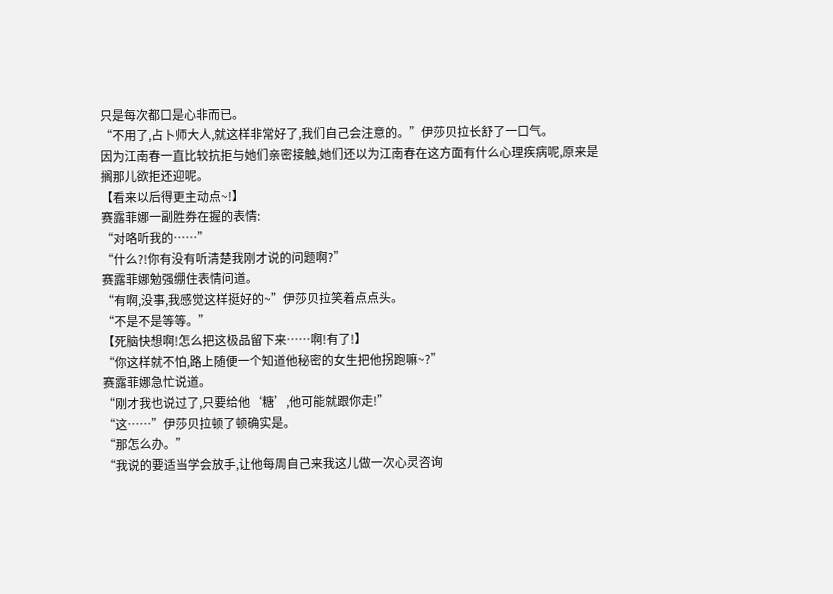只是每次都口是心非而已。
“不用了,占卜师大人,就这样非常好了,我们自己会注意的。”伊莎贝拉长舒了一口气。
因为江南春一直比较抗拒与她们亲密接触,她们还以为江南春在这方面有什么心理疾病呢,原来是搁那儿欲拒还迎呢。
【看来以后得更主动点~!】
赛露菲娜一副胜券在握的表情:
“对咯听我的……”
“什么?!你有没有听清楚我刚才说的问题啊?”
赛露菲娜勉强绷住表情问道。
“有啊,没事,我感觉这样挺好的~”伊莎贝拉笑着点点头。
“不是不是等等。”
【死脑快想啊!怎么把这极品留下来……啊!有了!】
“你这样就不怕,路上随便一个知道他秘密的女生把他拐跑嘛~?”
赛露菲娜急忙说道。
“刚才我也说过了,只要给他‘糖’,他可能就跟你走!”
“这……”伊莎贝拉顿了顿确实是。
“那怎么办。”
“我说的要适当学会放手,让他每周自己来我这儿做一次心灵咨询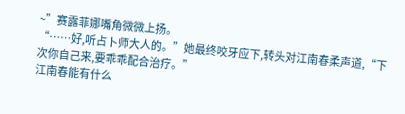~”赛露菲娜嘴角微微上扬。
“……好,听占卜师大人的。”她最终咬牙应下,转头对江南春柔声道,“下次你自己来,要乖乖配合治疗。”
江南春能有什么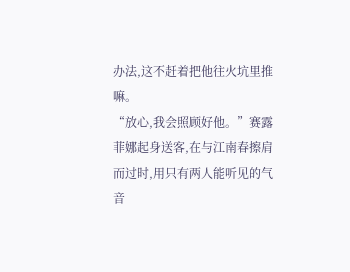办法,这不赶着把他往火坑里推嘛。
“放心,我会照顾好他。”赛露菲娜起身送客,在与江南春擦肩而过时,用只有两人能听见的气音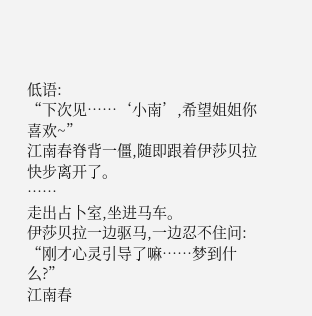低语:
“下次见……‘小南’,希望姐姐你喜欢~”
江南春脊背一僵,随即跟着伊莎贝拉快步离开了。
……
走出占卜室,坐进马车。
伊莎贝拉一边驱马,一边忍不住问:
“刚才心灵引导了嘛……梦到什么?”
江南春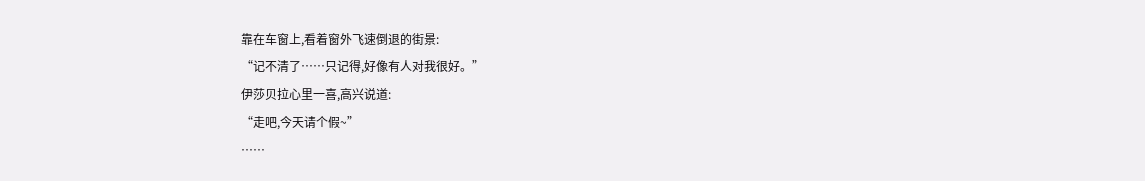靠在车窗上,看着窗外飞速倒退的街景:
“记不清了……只记得,好像有人对我很好。”
伊莎贝拉心里一喜,高兴说道:
“走吧,今天请个假~”
……